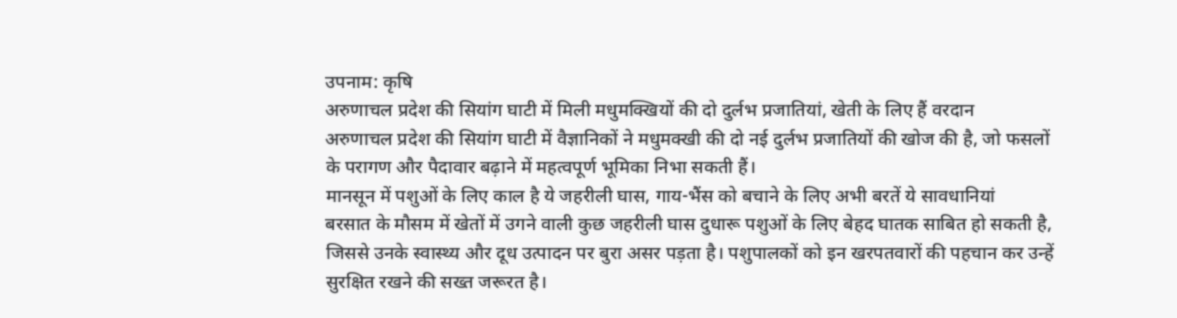उपनाम: कृषि
अरुणाचल प्रदेश की सियांग घाटी में मिली मधुमक्खियों की दो दुर्लभ प्रजातियां, खेती के लिए हैं वरदान
अरुणाचल प्रदेश की सियांग घाटी में वैज्ञानिकों ने मधुमक्खी की दो नई दुर्लभ प्रजातियों की खोज की है, जो फसलों के परागण और पैदावार बढ़ाने में महत्वपूर्ण भूमिका निभा सकती हैं।
मानसून में पशुओं के लिए काल है ये जहरीली घास, गाय-भैंस को बचाने के लिए अभी बरतें ये सावधानियां
बरसात के मौसम में खेतों में उगने वाली कुछ जहरीली घास दुधारू पशुओं के लिए बेहद घातक साबित हो सकती है, जिससे उनके स्वास्थ्य और दूध उत्पादन पर बुरा असर पड़ता है। पशुपालकों को इन खरपतवारों की पहचान कर उन्हें सुरक्षित रखने की सख्त जरूरत है।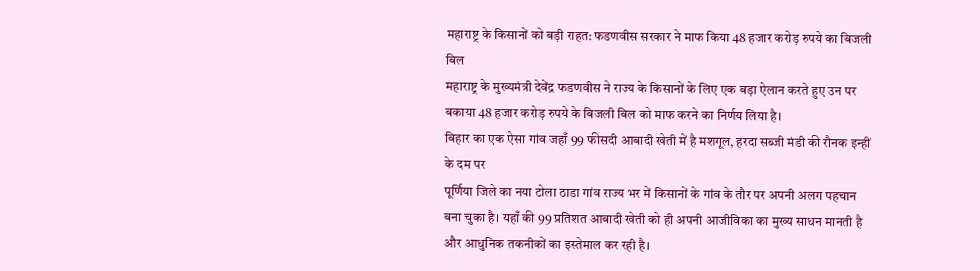महाराष्ट्र के किसानों को बड़ी राहत: फडणवीस सरकार ने माफ किया 48 हजार करोड़ रुपये का बिजली बिल
महाराष्ट्र के मुख्यमंत्री देवेंद्र फडणवीस ने राज्य के किसानों के लिए एक बड़ा ऐलान करते हुए उन पर बकाया 48 हजार करोड़ रुपये के बिजली बिल को माफ करने का निर्णय लिया है।
बिहार का एक ऐसा गांव जहाँ 99 फीसदी आबादी खेती में है मशगूल, हरदा सब्जी मंडी की रौनक इन्हीं के दम पर
पूर्णिया जिले का नया टोला ठाडा गांव राज्य भर में किसानों के गांव के तौर पर अपनी अलग पहचान बना चुका है। यहाँ की 99 प्रतिशत आबादी खेती को ही अपनी आजीविका का मुख्य साधन मानती है और आधुनिक तकनीकों का इस्तेमाल कर रही है।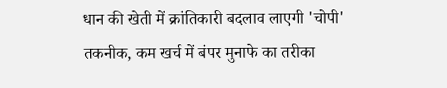धान की खेती में क्रांतिकारी बदलाव लाएगी 'चोपी' तकनीक, कम खर्च में बंपर मुनाफे का तरीका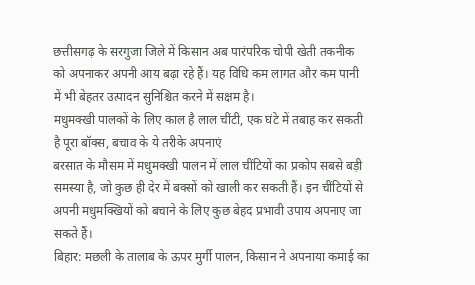छत्तीसगढ़ के सरगुजा जिले में किसान अब पारंपरिक चोपी खेती तकनीक को अपनाकर अपनी आय बढ़ा रहे हैं। यह विधि कम लागत और कम पानी में भी बेहतर उत्पादन सुनिश्चित करने में सक्षम है।
मधुमक्खी पालकों के लिए काल है लाल चींटी, एक घंटे में तबाह कर सकती है पूरा बॉक्स, बचाव के ये तरीके अपनाएं
बरसात के मौसम में मधुमक्खी पालन में लाल चींटियों का प्रकोप सबसे बड़ी समस्या है, जो कुछ ही देर में बक्सों को खाली कर सकती हैं। इन चींटियों से अपनी मधुमक्खियों को बचाने के लिए कुछ बेहद प्रभावी उपाय अपनाए जा सकते हैं।
बिहार: मछली के तालाब के ऊपर मुर्गी पालन, किसान ने अपनाया कमाई का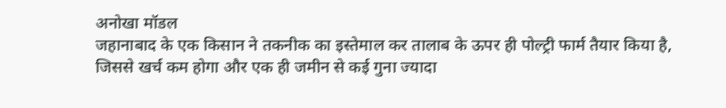अनोखा मॉडल
जहानाबाद के एक किसान ने तकनीक का इस्तेमाल कर तालाब के ऊपर ही पोल्ट्री फार्म तैयार किया है, जिससे खर्च कम होगा और एक ही जमीन से कई गुना ज्यादा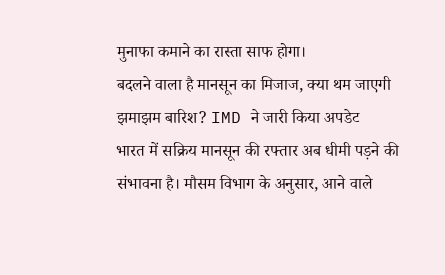मुनाफा कमाने का रास्ता साफ होगा।
बदलने वाला है मानसून का मिजाज, क्या थम जाएगी झमाझम बारिश? IMD ने जारी किया अपडेट
भारत में सक्रिय मानसून की रफ्तार अब धीमी पड़ने की संभावना है। मौसम विभाग के अनुसार, आने वाले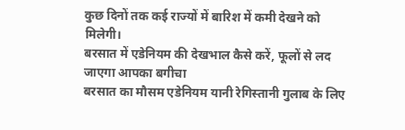कुछ दिनों तक कई राज्यों में बारिश में कमी देखने को मिलेगी।
बरसात में एडेनियम की देखभाल कैसे करें, फूलों से लद जाएगा आपका बगीचा
बरसात का मौसम एडेनियम यानी रेगिस्तानी गुलाब के लिए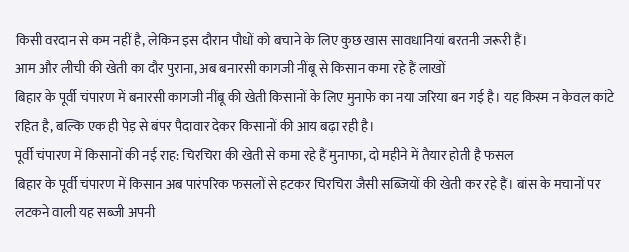किसी वरदान से कम नहीं है, लेकिन इस दौरान पौधों को बचाने के लिए कुछ खास सावधानियां बरतनी जरूरी हैं।
आम और लीची की खेती का दौर पुराना, अब बनारसी कागजी नींबू से किसान कमा रहे हैं लाखों
बिहार के पूर्वी चंपारण में बनारसी कागजी नींबू की खेती किसानों के लिए मुनाफे का नया जरिया बन गई है। यह किस्म न केवल कांटे रहित है, बल्कि एक ही पेड़ से बंपर पैदावार देकर किसानों की आय बढ़ा रही है।
पूर्वी चंपारण में किसानों की नई राह: चिरचिरा की खेती से कमा रहे हैं मुनाफा, दो महीने में तैयार होती है फसल
बिहार के पूर्वी चंपारण में किसान अब पारंपरिक फसलों से हटकर चिरचिरा जैसी सब्जियों की खेती कर रहे हैं। बांस के मचानों पर लटकने वाली यह सब्जी अपनी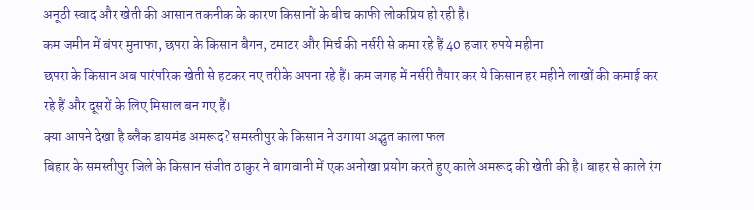अनूठी स्वाद और खेती की आसान तकनीक के कारण किसानों के बीच काफी लोकप्रिय हो रही है।
कम जमीन में बंपर मुनाफा, छपरा के किसान बैगन, टमाटर और मिर्च की नर्सरी से कमा रहे हैं 40 हजार रुपये महीना
छपरा के किसान अब पारंपरिक खेती से हटकर नए तरीके अपना रहे हैं। कम जगह में नर्सरी तैयार कर ये किसान हर महीने लाखों की कमाई कर रहे हैं और दूसरों के लिए मिसाल बन गए हैं।
क्या आपने देखा है ब्लैक डायमंड अमरूद? समस्तीपुर के किसान ने उगाया अद्भुत काला फल
बिहार के समस्तीपुर जिले के किसान संजीत ठाकुर ने बागवानी में एक अनोखा प्रयोग करते हुए काले अमरूद की खेती की है। बाहर से काले रंग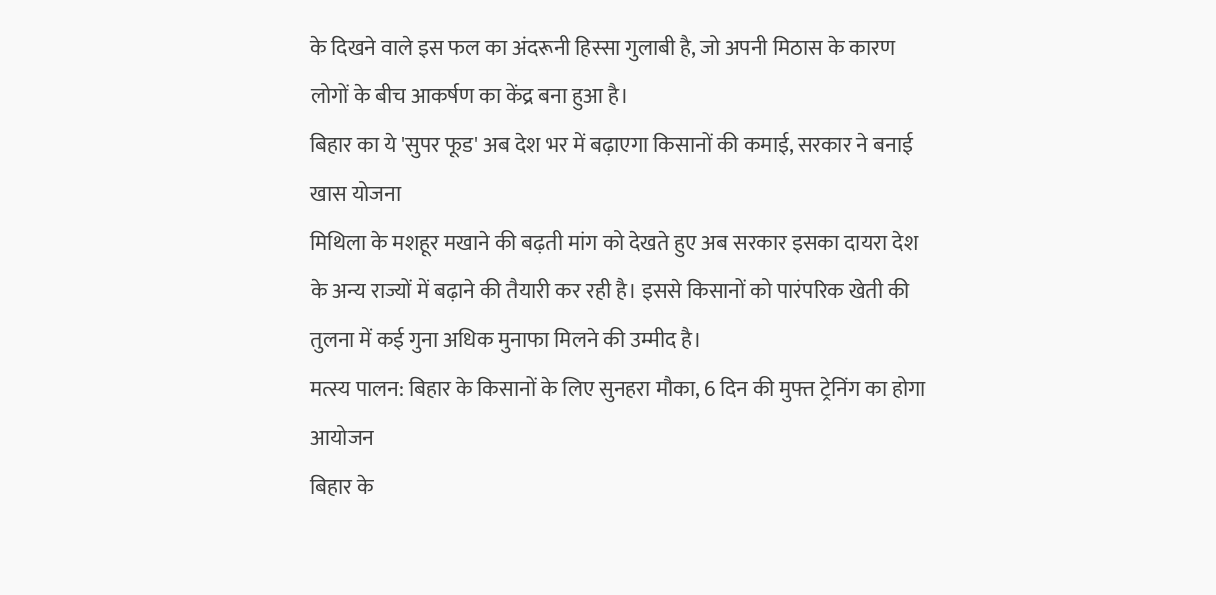के दिखने वाले इस फल का अंदरूनी हिस्सा गुलाबी है, जो अपनी मिठास के कारण लोगों के बीच आकर्षण का केंद्र बना हुआ है।
बिहार का ये 'सुपर फूड' अब देश भर में बढ़ाएगा किसानों की कमाई, सरकार ने बनाई खास योजना
मिथिला के मशहूर मखाने की बढ़ती मांग को देखते हुए अब सरकार इसका दायरा देश के अन्य राज्यों में बढ़ाने की तैयारी कर रही है। इससे किसानों को पारंपरिक खेती की तुलना में कई गुना अधिक मुनाफा मिलने की उम्मीद है।
मत्स्य पालन: बिहार के किसानों के लिए सुनहरा मौका, 6 दिन की मुफ्त ट्रेनिंग का होगा आयोजन
बिहार के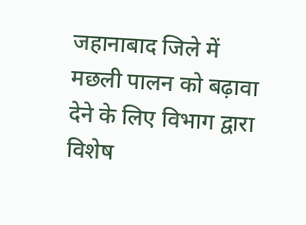जहानाबाद जिले में मछली पालन को बढ़ावा देने के लिए विभाग द्वारा विशेष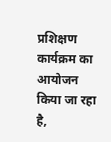प्रशिक्षण कार्यक्रम का आयोजन किया जा रहा है,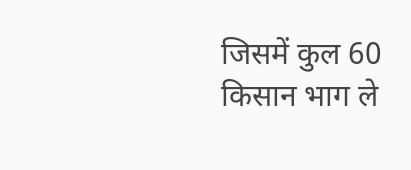जिसमें कुल 60 किसान भाग ले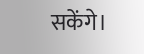सकेंगे।